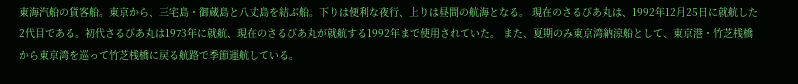東海汽船の貨客船。東京から、三宅島・御蔵島と八丈島を結ぶ船。下りは便利な夜行、上りは昼間の航海となる。 現在のさるびあ丸は、1992年12月25日に就航した2代目である。初代さるびあ丸は1973年に就航、現在のさるびあ丸が就航する1992年まで使用されていた。 また、夏期のみ東京湾納涼船として、東京港・竹芝桟橋から東京湾を巡って竹芝桟橋に戻る航路で季節運航している。